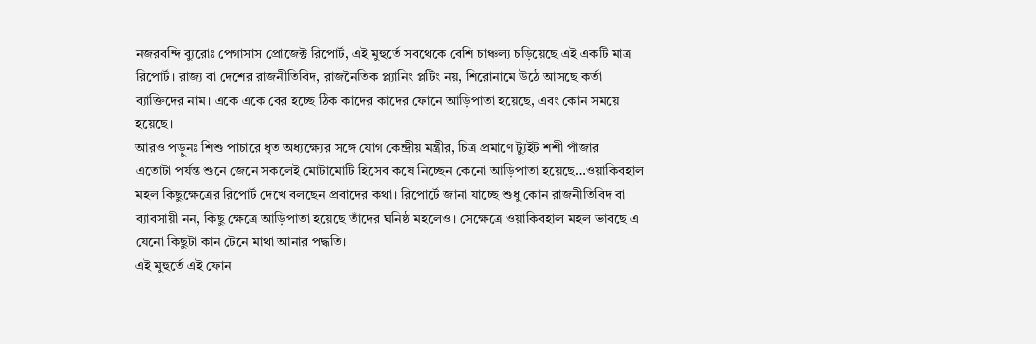নজরবন্দি ব্যুরোঃ পেগাসাস প্রোজেক্ট রিপোর্ট, এই মুহুর্তে সবথেকে বেশি চাঞ্চল্য চড়িয়েছে এই একটি মাত্র রিপোর্ট। রাজ্য বা দেশের রাজনীতিবিদ, রাজনৈতিক প্ল্যানিং প্লটিং নয়, শিরোনামে উঠে আসছে কর্তা ব্যাক্তিদের নাম। একে একে বের হচ্ছে ঠিক কাদের কাদের ফোনে আড়িপাতা হয়েছে, এবং কোন সময়ে হয়েছে।
আরও পড়ুনঃ শিশু পাচারে ধৃত অধ্যক্ষ্যের সঙ্গে যোগ কেন্দ্রীয় মন্ত্রীর, চিত্র প্রমাণে ট্যুইট শশী পাঁজার
এতোটা পর্যন্ত শুনে জেনে সকলেই মোটামোটি হিসেব কষে নিচ্ছেন কেনো আড়িপাতা হয়েছে…ওয়াকিবহাল মহল কিছুক্ষেত্রের রিপোর্ট দেখে বলছেন প্রবাদের কথা। রিপোর্টে জানা যাচ্ছে শুধু কোন রাজনীতিবিদ বা ব্যাবসায়ী নন, কিছু ক্ষেত্রে আড়িপাতা হয়েছে তাঁদের ঘনিষ্ঠ মহলেও। সেক্ষেত্রে ওয়াকিবহাল মহল ভাবছে এ যেনো কিছুটা কান টেনে মাথা আনার পদ্ধতি।
এই মুহুর্তে এই ফোন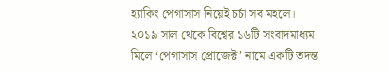হ্যাকিং পেগাসাস নিয়েই চর্চা সব মহলে। ২০১৯ সাল থেকে বিশ্বের ১৬টি সংবাদমাধ্যম মিলে ‘পেগাসাস প্রোজেক্ট’ নামে একটি তদন্ত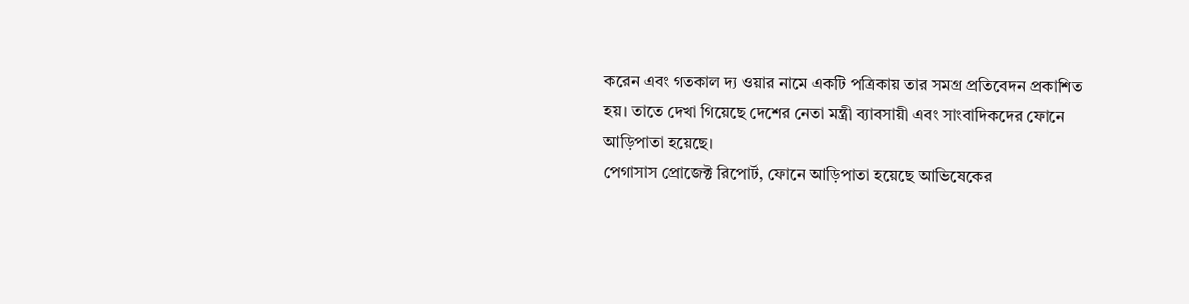করেন এবং গতকাল দ্য ওয়ার নামে একটি পত্রিকায় তার সমগ্র প্রতিবেদন প্রকাশিত হয়। তাতে দেখা গিয়েছে দেশের নেতা মন্ত্রী ব্যাবসায়ী এবং সাংবাদিকদের ফোনে আড়িপাতা হয়েছে।
পেগাসাস প্রোজেক্ট রিপোর্ট, ফোনে আড়িপাতা হয়েছে আভিষেকের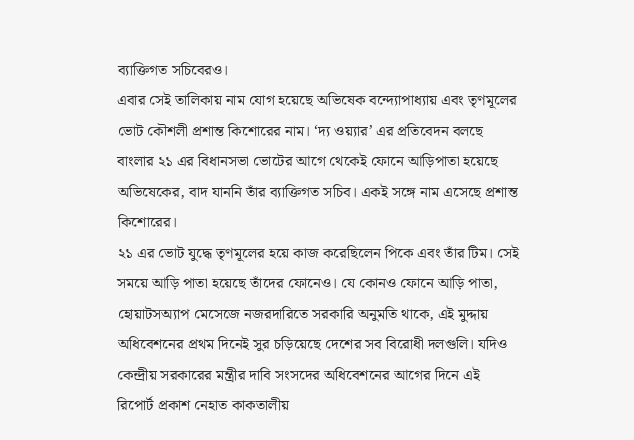ব্যাক্তিগত সচিবেরও।
এবার সেই তালিকায় নাম যোগ হয়েছে অভিষেক বন্দ্যোপাধ্যায় এবং তৃণমূলের ভোট কৌশলী প্রশান্ত কিশোরের নাম। ‘দ্য ওয়্যার’ এর প্রতিবেদন বলছে বাংলার ২১ এর বিধানসভা ভোটের আগে থেকেই ফোনে আড়িপাতা হয়েছে অভিষেকের, বাদ যাননি তাঁর ব্যাক্তিগত সচিব। একই সঙ্গে নাম এসেছে প্রশান্ত কিশোরের।
২১ এর ভোট যুদ্ধে তৃণমূলের হয়ে কাজ করেছিলেন পিকে এবং তাঁর টিম। সেই সময়ে আড়ি পাতা হয়েছে তাঁদের ফোনেও। যে কোনও ফোনে আড়ি পাতা, হোয়াটসঅ্যাপ মেসেজে নজরদারিতে সরকারি অনুমতি থাকে, এই মুদ্দায় অধিবেশনের প্রথম দিনেই সুর চড়িয়েছে দেশের সব বিরোধী দলগুলি। যদিও কেন্দ্রীয় সরকারের মন্ত্রীর দাবি সংসদের অধিবেশনের আগের দিনে এই রিপোর্ট প্রকাশ নেহাত কাকতালীয়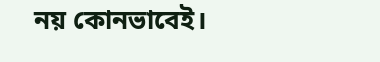নয় কোনভাবেই।